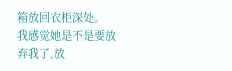箱放回衣柜深处。
我感觉她是不是要放弃我了,放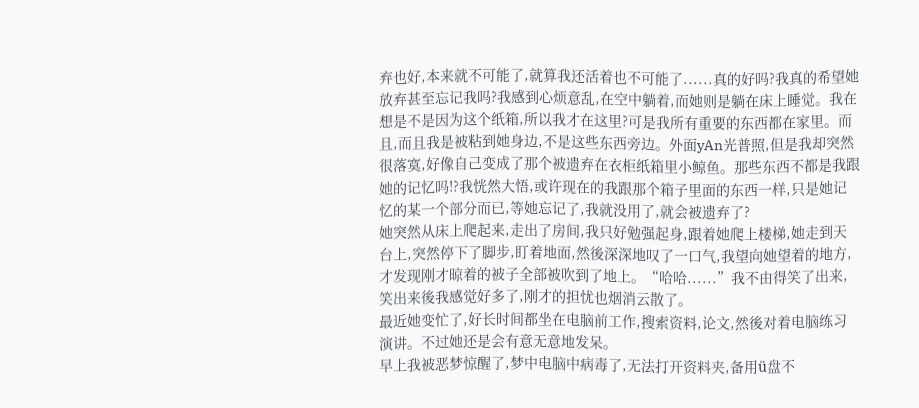弃也好,本来就不可能了,就算我还活着也不可能了......真的好吗?我真的希望她放弃甚至忘记我吗?我感到心烦意乱,在空中躺着,而她则是躺在床上睡觉。我在想是不是因为这个纸箱,所以我才在这里?可是我所有重要的东西都在家里。而且,而且我是被粘到她身边,不是这些东西旁边。外面yAn光普照,但是我却突然很落寞,好像自己变成了那个被遗弃在衣柜纸箱里小鲸鱼。那些东西不都是我跟她的记忆吗!?我恍然大悟,或许现在的我跟那个箱子里面的东西一样,只是她记忆的某一个部分而已,等她忘记了,我就没用了,就会被遗弃了?
她突然从床上爬起来,走出了房间,我只好勉强起身,跟着她爬上楼梯,她走到天台上,突然停下了脚步,盯着地面,然後深深地叹了一口气,我望向她望着的地方,才发现刚才晾着的被子全部被吹到了地上。“哈哈......”我不由得笑了出来,笑出来後我感觉好多了,刚才的担忧也烟消云散了。
最近她变忙了,好长时间都坐在电脑前工作,搜索资料,论文,然後对着电脑练习演讲。不过她还是会有意无意地发呆。
早上我被恶梦惊醒了,梦中电脑中病毒了,无法打开资料夹,备用ü盘不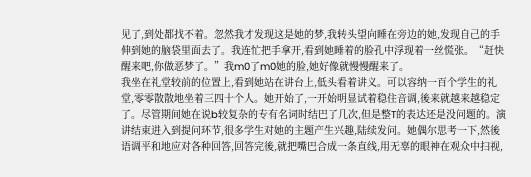见了,到处都找不着。忽然我才发现这是她的梦,我转头望向睡在旁边的她,发现自己的手伸到她的脑袋里面去了。我连忙把手拿开,看到她睡着的脸孔中浮现着一丝慌张。“赶快醒来吧,你做恶梦了。”我m0了m0她的脸,她好像就慢慢醒来了。
我坐在礼堂较前的位置上,看到她站在讲台上,低头看着讲义。可以容纳一百个学生的礼堂,零零散散地坐着三四十个人。她开始了,一开始明显试着稳住音调,後来就越来越稳定了。尽管期间她在说b较复杂的专有名词时结巴了几次,但是整T的表达还是没问题的。演讲结束进入到提问环节,很多学生对她的主题产生兴趣,陆续发问。她偶尔思考一下,然後语调平和地应对各种回答,回答完後,就把嘴巴合成一条直线,用无辜的眼神在观众中扫视,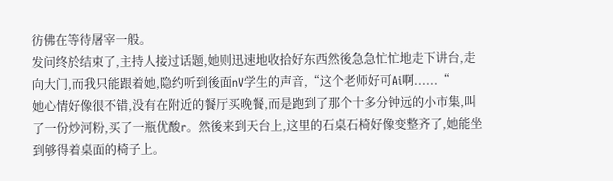彷佛在等待屠宰一般。
发问终於结束了,主持人接过话题,她则迅速地收拾好东西然後急急忙忙地走下讲台,走向大门,而我只能跟着她,隐约听到後面nV学生的声音,“这个老师好可Ai啊......“
她心情好像很不错,没有在附近的餐厅买晚餐,而是跑到了那个十多分钟远的小市集,叫了一份炒河粉,买了一瓶优酸r。然後来到天台上,这里的石桌石椅好像变整齐了,她能坐到够得着桌面的椅子上。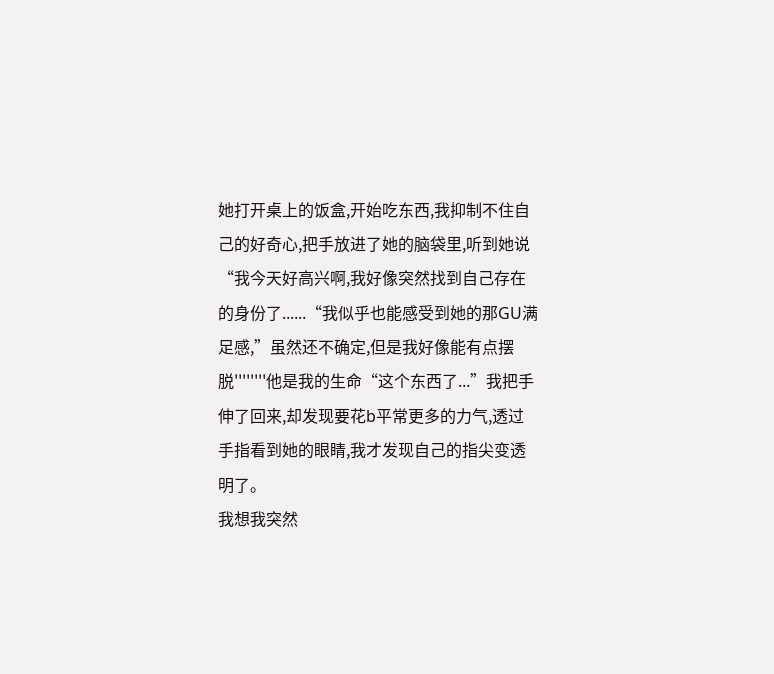她打开桌上的饭盒,开始吃东西,我抑制不住自己的好奇心,把手放进了她的脑袋里,听到她说“我今天好高兴啊,我好像突然找到自己存在的身份了......“我似乎也能感受到她的那GU满足感,”虽然还不确定,但是我好像能有点摆脱''''''''他是我的生命“这个东西了...”我把手伸了回来,却发现要花b平常更多的力气,透过手指看到她的眼睛,我才发现自己的指尖变透明了。
我想我突然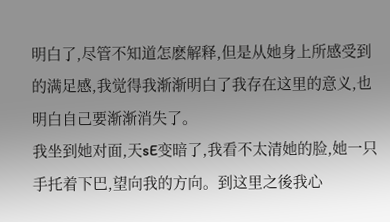明白了,尽管不知道怎麽解释,但是从她身上所感受到的满足感,我觉得我渐渐明白了我存在这里的意义,也明白自己要渐渐消失了。
我坐到她对面,天sE变暗了,我看不太清她的脸,她一只手托着下巴,望向我的方向。到这里之後我心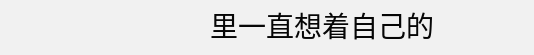里一直想着自己的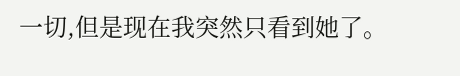一切,但是现在我突然只看到她了。